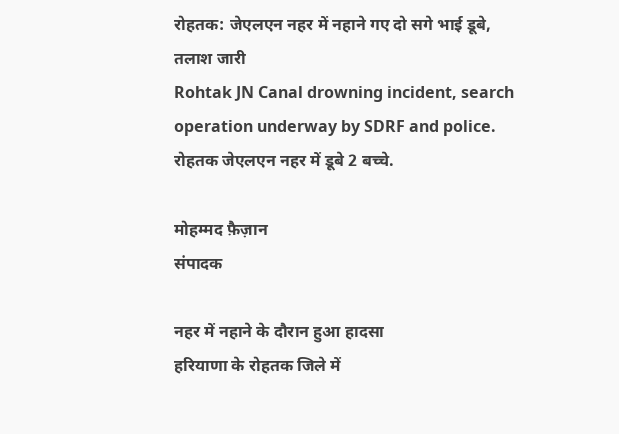रोहतक: जेएलएन नहर में नहाने गए दो सगे भाई डूबे, तलाश जारी
Rohtak JN Canal drowning incident, search operation underway by SDRF and police. रोहतक जेएलएन नहर में डूबे 2 बच्चे.

मोहम्मद फ़ैज़ान
संपादक

नहर में नहाने के दौरान हुआ हादसा
हरियाणा के रोहतक जिले में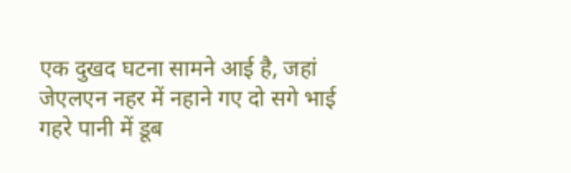एक दुखद घटना सामने आई है, जहां जेएलएन नहर में नहाने गए दो सगे भाई गहरे पानी में डूब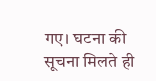गए। घटना की सूचना मिलते ही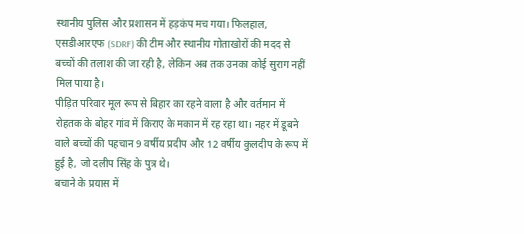स्थानीय पुलिस और प्रशासन में हड़कंप मच गया। फिलहाल, एसडीआरएफ (SDRF) की टीम और स्थानीय गोताखोरों की मदद से बच्चों की तलाश की जा रही है, लेकिन अब तक उनका कोई सुराग नहीं मिल पाया है।
पीड़ित परिवार मूल रूप से बिहार का रहने वाला है और वर्तमान में रोहतक के बोहर गांव में किराए के मकान में रह रहा था। नहर में डूबने वाले बच्चों की पहचान 9 वर्षीय प्रदीप और 12 वर्षीय कुलदीप के रूप में हुई है, जो दलीप सिंह के पुत्र थे।
बचाने के प्रयास में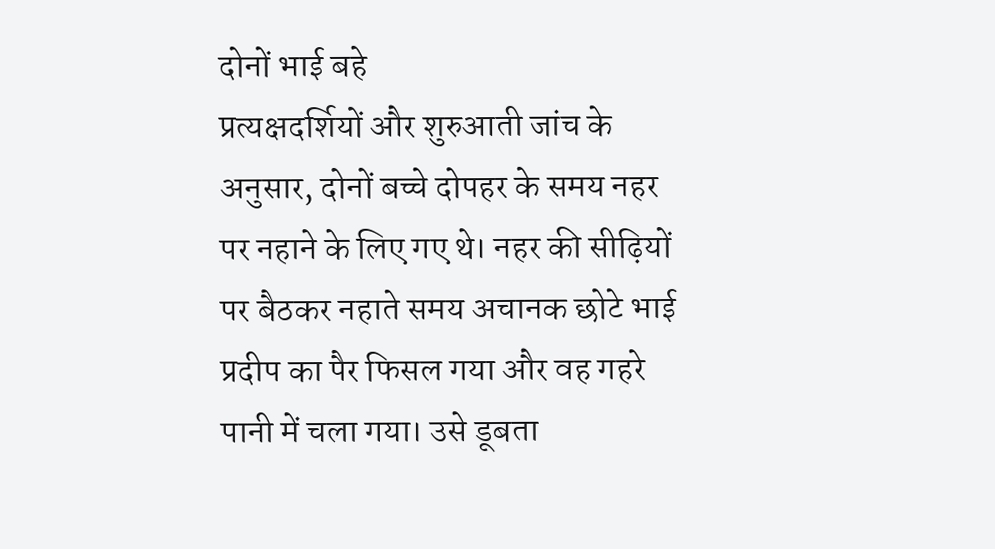दोनों भाई बहे
प्रत्यक्षदर्शियों और शुरुआती जांच के अनुसार, दोनों बच्चे दोपहर के समय नहर पर नहाने के लिए गए थे। नहर की सीढ़ियों पर बैठकर नहाते समय अचानक छोटे भाई प्रदीप का पैर फिसल गया और वह गहरे पानी में चला गया। उसे डूबता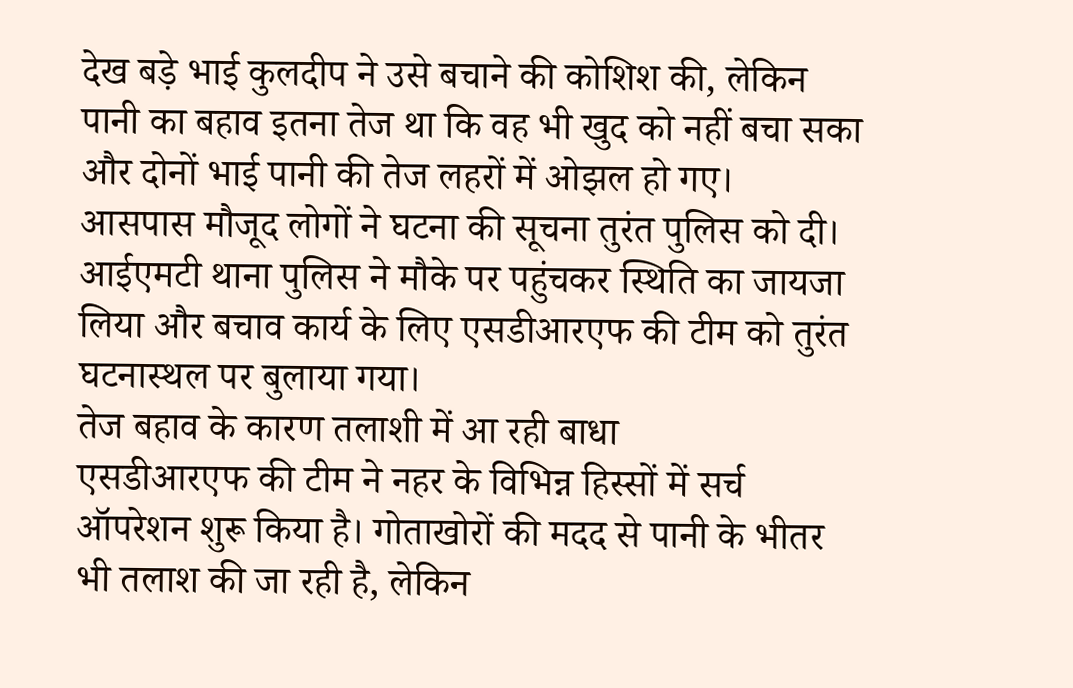देख बड़े भाई कुलदीप ने उसे बचाने की कोशिश की, लेकिन पानी का बहाव इतना तेज था कि वह भी खुद को नहीं बचा सका और दोनों भाई पानी की तेज लहरों में ओझल हो गए।
आसपास मौजूद लोगों ने घटना की सूचना तुरंत पुलिस को दी। आईएमटी थाना पुलिस ने मौके पर पहुंचकर स्थिति का जायजा लिया और बचाव कार्य के लिए एसडीआरएफ की टीम को तुरंत घटनास्थल पर बुलाया गया।
तेज बहाव के कारण तलाशी में आ रही बाधा
एसडीआरएफ की टीम ने नहर के विभिन्न हिस्सों में सर्च ऑपरेशन शुरू किया है। गोताखोरों की मदद से पानी के भीतर भी तलाश की जा रही है, लेकिन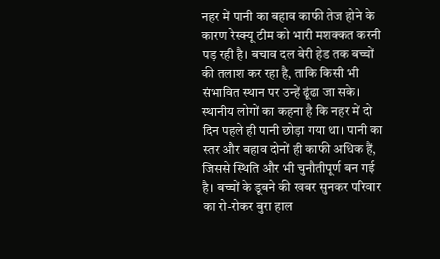नहर में पानी का बहाव काफी तेज होने के कारण रेस्क्यू टीम को भारी मशक्कत करनी पड़ रही है। बचाव दल बेरी हेड तक बच्चों की तलाश कर रहा है, ताकि किसी भी संभावित स्थान पर उन्हें ढूंढा जा सके।
स्थानीय लोगों का कहना है कि नहर में दो दिन पहले ही पानी छोड़ा गया था। पानी का स्तर और बहाव दोनों ही काफी अधिक हैं, जिससे स्थिति और भी चुनौतीपूर्ण बन गई है। बच्चों के डूबने की खबर सुनकर परिवार का रो-रोकर बुरा हाल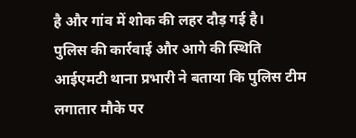है और गांव में शोक की लहर दौड़ गई है।
पुलिस की कार्रवाई और आगे की स्थिति
आईएमटी थाना प्रभारी ने बताया कि पुलिस टीम लगातार मौके पर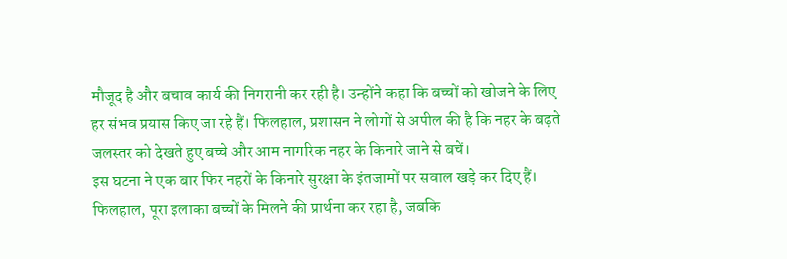मौजूद है और बचाव कार्य की निगरानी कर रही है। उन्होंने कहा कि बच्चों को खोजने के लिए हर संभव प्रयास किए जा रहे हैं। फिलहाल, प्रशासन ने लोगों से अपील की है कि नहर के बढ़ते जलस्तर को देखते हुए बच्चे और आम नागरिक नहर के किनारे जाने से बचें।
इस घटना ने एक बार फिर नहरों के किनारे सुरक्षा के इंतजामों पर सवाल खड़े कर दिए हैं। फिलहाल, पूरा इलाका बच्चों के मिलने की प्रार्थना कर रहा है, जबकि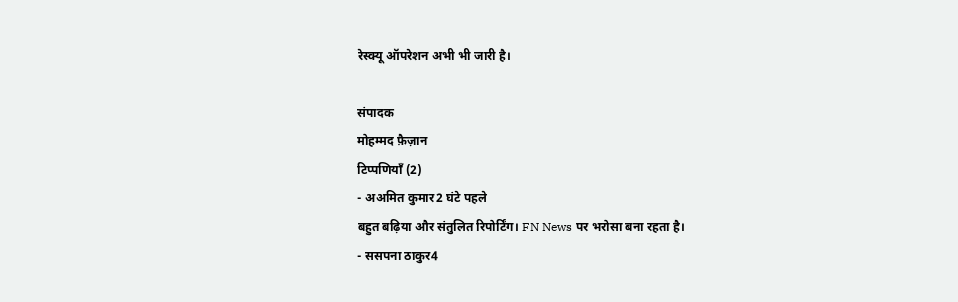रेस्क्यू ऑपरेशन अभी भी जारी है।

संपादक
मोहम्मद फ़ैज़ान
टिप्पणियाँ (2)
- अअमित कुमार2 घंटे पहले
बहुत बढ़िया और संतुलित रिपोर्टिंग। FN News पर भरोसा बना रहता है।
- ससपना ठाकुर4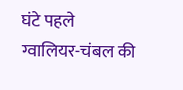घंटे पहले
ग्वालियर-चंबल की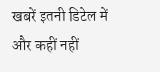खबरें इतनी डिटेल में और कहीं नहीं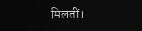मिलतीं।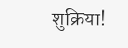शुक्रिया!